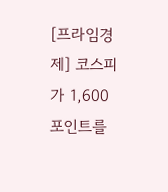[프라임경제] 코스피가 1,600포인트를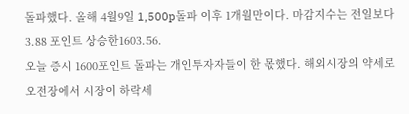돌파했다. 올해 4월9일 1,500p돌파 이후 1개월만이다. 마감지수는 전일보다 3.88 포인트 상승한1603.56.
오늘 증시 1600포인트 돌파는 개인투자자들이 한 몫했다. 해외시장의 약세로 오전장에서 시장이 하락세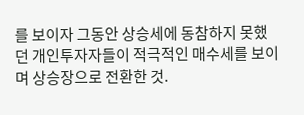를 보이자 그동안 상승세에 동참하지 못했던 개인투자자들이 적극적인 매수세를 보이며 상승장으로 전환한 것.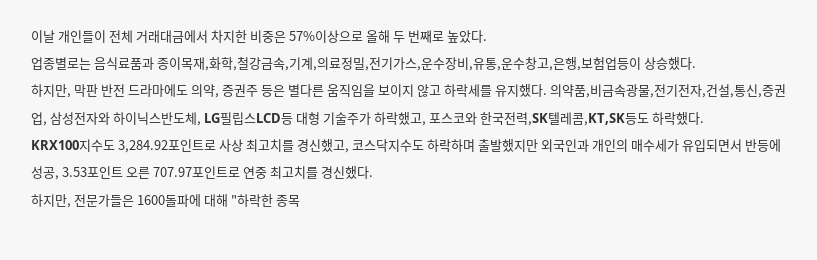이날 개인들이 전체 거래대금에서 차지한 비중은 57%이상으로 올해 두 번째로 높았다.
업종별로는 음식료품과 종이목재,화학,철강금속,기계,의료정밀,전기가스,운수장비,유통,운수창고,은행,보험업등이 상승했다.
하지만, 막판 반전 드라마에도 의약, 증권주 등은 별다른 움직임을 보이지 않고 하락세를 유지했다. 의약품,비금속광물,전기전자,건설,통신,증권업, 삼성전자와 하이닉스반도체, LG필립스LCD등 대형 기술주가 하락했고, 포스코와 한국전력,SK텔레콤,KT,SK등도 하락했다.
KRX100지수도 3,284.92포인트로 사상 최고치를 경신했고, 코스닥지수도 하락하며 출발했지만 외국인과 개인의 매수세가 유입되면서 반등에 성공, 3.53포인트 오른 707.97포인트로 연중 최고치를 경신했다.
하지만, 전문가들은 1600돌파에 대해 "하락한 종목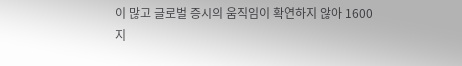이 많고 글로벌 증시의 움직임이 확연하지 않아 1600 지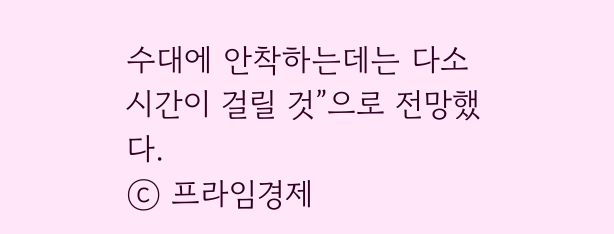수대에 안착하는데는 다소 시간이 걸릴 것”으로 전망했다.
ⓒ 프라임경제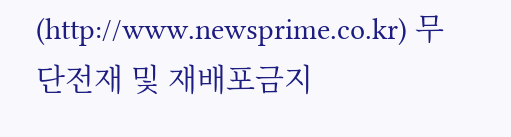(http://www.newsprime.co.kr) 무단전재 및 재배포금지